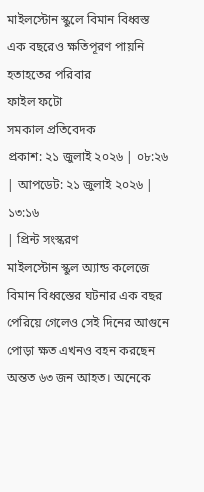মাইলস্টোন স্কুলে বিমান বিধ্বস্ত
এক বছরেও ক্ষতিপূরণ পায়নি হতাহতের পরিবার
ফাইল ফটো
সমকাল প্রতিবেদক
প্রকাশ: ২১ জুলাই ২০২৬ | ০৮:২৬ | আপডেট: ২১ জুলাই ২০২৬ | ১৩:১৬
| প্রিন্ট সংস্করণ
মাইলস্টোন স্কুল অ্যান্ড কলেজে বিমান বিধ্বস্তের ঘটনার এক বছর পেরিয়ে গেলেও সেই দিনের আগুনে পোড়া ক্ষত এখনও বহন করছেন অন্তত ৬৩ জন আহত। অনেকে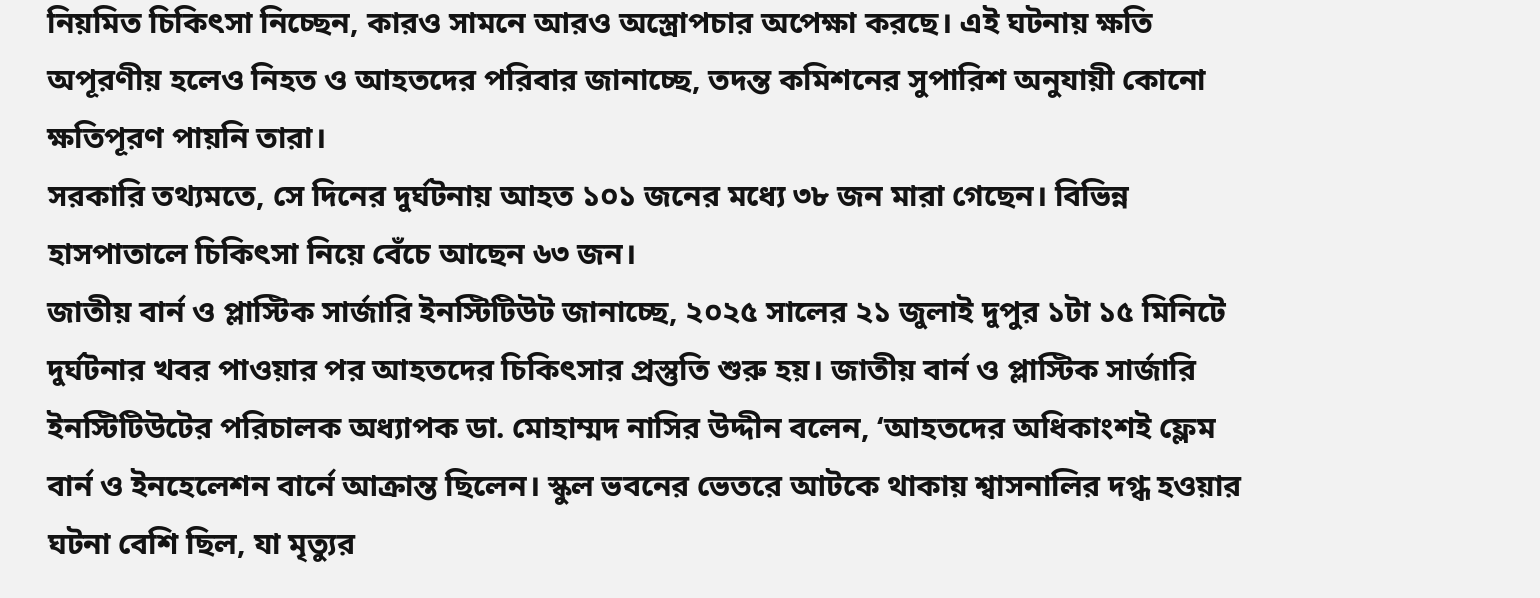নিয়মিত চিকিৎসা নিচ্ছেন, কারও সামনে আরও অস্ত্রোপচার অপেক্ষা করছে। এই ঘটনায় ক্ষতি অপূরণীয় হলেও নিহত ও আহতদের পরিবার জানাচ্ছে, তদন্ত কমিশনের সুপারিশ অনুযায়ী কোনো ক্ষতিপূরণ পায়নি তারা।
সরকারি তথ্যমতে, সে দিনের দুর্ঘটনায় আহত ১০১ জনের মধ্যে ৩৮ জন মারা গেছেন। বিভিন্ন হাসপাতালে চিকিৎসা নিয়ে বেঁচে আছেন ৬৩ জন।
জাতীয় বার্ন ও প্লাস্টিক সার্জারি ইনস্টিটিউট জানাচ্ছে, ২০২৫ সালের ২১ জুলাই দুপুর ১টা ১৫ মিনিটে দুর্ঘটনার খবর পাওয়ার পর আহতদের চিকিৎসার প্রস্তুতি শুরু হয়। জাতীয় বার্ন ও প্লাস্টিক সার্জারি ইনস্টিটিউটের পরিচালক অধ্যাপক ডা. মোহাম্মদ নাসির উদ্দীন বলেন, ‘আহতদের অধিকাংশই ফ্লেম বার্ন ও ইনহেলেশন বার্নে আক্রান্ত ছিলেন। স্কুল ভবনের ভেতরে আটকে থাকায় শ্বাসনালির দগ্ধ হওয়ার ঘটনা বেশি ছিল, যা মৃত্যুর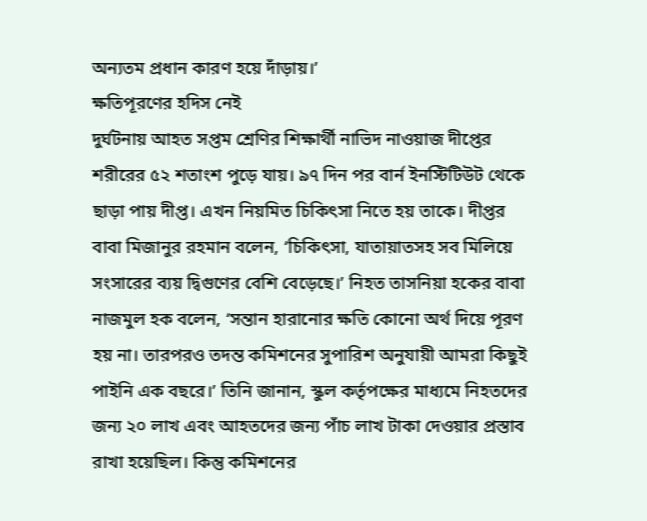অন্যতম প্রধান কারণ হয়ে দাঁড়ায়।’
ক্ষতিপূরণের হদিস নেই
দুর্ঘটনায় আহত সপ্তম শ্রেণির শিক্ষার্থী নাভিদ নাওয়াজ দীপ্তের শরীরের ৫২ শতাংশ পুড়ে যায়। ৯৭ দিন পর বার্ন ইনস্টিটিউট থেকে ছাড়া পায় দীপ্ত। এখন নিয়মিত চিকিৎসা নিতে হয় তাকে। দীপ্তর বাবা মিজানুর রহমান বলেন, ‘চিকিৎসা, যাতায়াতসহ সব মিলিয়ে সংসারের ব্যয় দ্বিগুণের বেশি বেড়েছে।’ নিহত তাসনিয়া হকের বাবা নাজমুল হক বলেন, ‘সন্তান হারানোর ক্ষতি কোনো অর্থ দিয়ে পূরণ হয় না। তারপরও তদন্ত কমিশনের সুপারিশ অনুযায়ী আমরা কিছুই পাইনি এক বছরে।’ তিনি জানান, স্কুল কর্তৃপক্ষের মাধ্যমে নিহতদের জন্য ২০ লাখ এবং আহতদের জন্য পাঁচ লাখ টাকা দেওয়ার প্রস্তাব রাখা হয়েছিল। কিন্তু কমিশনের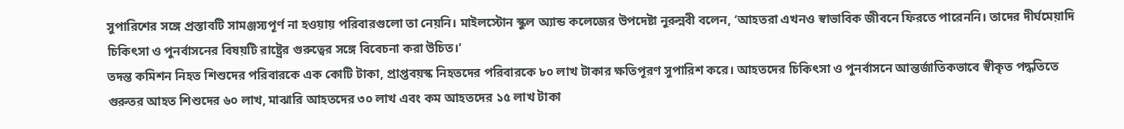সুপারিশের সঙ্গে প্রস্তাবটি সামঞ্জস্যপূর্ণ না হওয়ায় পরিবারগুলো তা নেয়নি। মাইলস্টোন স্কুল অ্যান্ড কলেজের উপদেষ্টা নুরুন্নবী বলেন, ‘আহতরা এখনও স্বাভাবিক জীবনে ফিরতে পারেননি। তাদের দীর্ঘমেয়াদি চিকিৎসা ও পুনর্বাসনের বিষয়টি রাষ্ট্রের গুরুত্বের সঙ্গে বিবেচনা করা উচিত।’
তদন্ত কমিশন নিহত শিশুদের পরিবারকে এক কোটি টাকা, প্রাপ্তবয়স্ক নিহতদের পরিবারকে ৮০ লাখ টাকার ক্ষতিপূরণ সুপারিশ করে। আহতদের চিকিৎসা ও পুনর্বাসনে আন্তর্জাতিকভাবে স্বীকৃত পদ্ধতিতে গুরুতর আহত শিশুদের ৬০ লাখ, মাঝারি আহতদের ৩০ লাখ এবং কম আহতদের ১৫ লাখ টাকা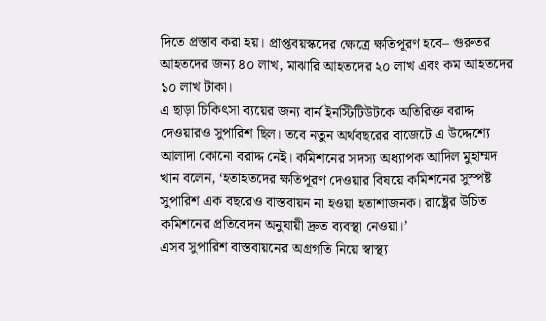দিতে প্রস্তাব করা হয়। প্রাপ্তবয়স্কদের ক্ষেত্রে ক্ষতিপূরণ হবে– গুরুতর আহতদের জন্য ৪০ লাখ, মাঝারি আহতদের ২০ লাখ এবং কম আহতদের ১০ লাখ টাকা।
এ ছাড়া চিকিৎসা ব্যয়ের জন্য বার্ন ইনস্টিটিউটকে অতিরিক্ত বরাদ্দ দেওয়ারও সুপারিশ ছিল। তবে নতুন অর্থবছরের বাজেটে এ উদ্দেশ্যে আলাদা কোনো বরাদ্দ নেই। কমিশনের সদস্য অধ্যাপক আদিল মুহাম্মদ খান বলেন, ‘হতাহতদের ক্ষতিপূরণ দেওয়ার বিষয়ে কমিশনের সুস্পষ্ট সুপারিশ এক বছরেও বাস্তবায়ন না হওয়া হতাশাজনক। রাষ্ট্রের উচিত কমিশনের প্রতিবেদন অনুযায়ী দ্রুত ব্যবস্থা নেওয়া।’
এসব সুপারিশ বাস্তবায়নের অগ্রগতি নিয়ে স্বাস্থ্য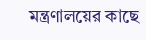মন্ত্রণালয়ের কাছে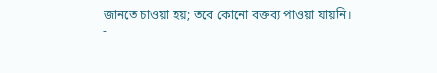জানতে চাওয়া হয়; তবে কোনো বক্তব্য পাওয়া যায়নি।
-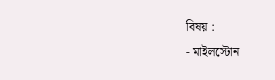বিষয় :
- মাইলস্টোন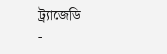ট্র্যাজেডি
-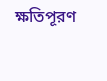ক্ষতিপূরণ